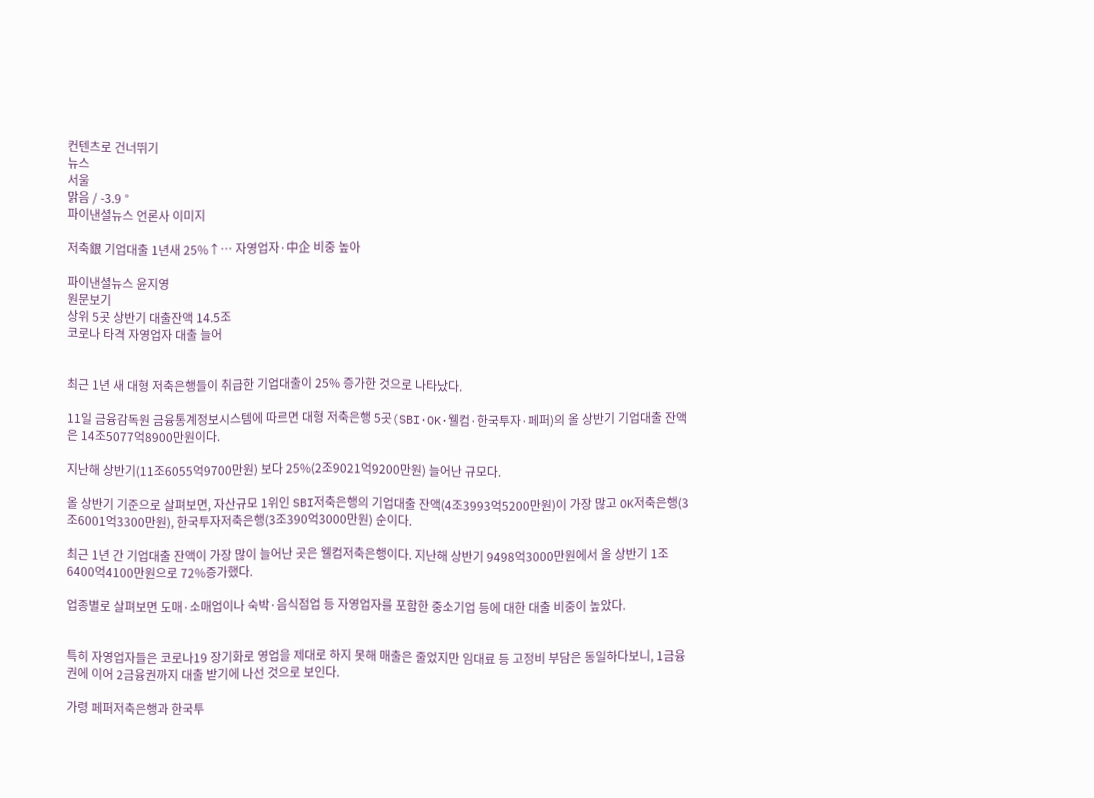컨텐츠로 건너뛰기
뉴스
서울
맑음 / -3.9 °
파이낸셜뉴스 언론사 이미지

저축銀 기업대출 1년새 25%↑… 자영업자·中企 비중 높아

파이낸셜뉴스 윤지영
원문보기
상위 5곳 상반기 대출잔액 14.5조
코로나 타격 자영업자 대출 늘어


최근 1년 새 대형 저축은행들이 취급한 기업대출이 25% 증가한 것으로 나타났다.

11일 금융감독원 금융통계정보시스템에 따르면 대형 저축은행 5곳(SBI·OK·웰컴·한국투자·페퍼)의 올 상반기 기업대출 잔액은 14조5077억8900만원이다.

지난해 상반기(11조6055억9700만원) 보다 25%(2조9021억9200만원) 늘어난 규모다.

올 상반기 기준으로 살펴보면, 자산규모 1위인 SBI저축은행의 기업대출 잔액(4조3993억5200만원)이 가장 많고 OK저축은행(3조6001억3300만원), 한국투자저축은행(3조390억3000만원) 순이다.

최근 1년 간 기업대출 잔액이 가장 많이 늘어난 곳은 웰컴저축은행이다. 지난해 상반기 9498억3000만원에서 올 상반기 1조6400억4100만원으로 72%증가했다.

업종별로 살펴보면 도매·소매업이나 숙박·음식점업 등 자영업자를 포함한 중소기업 등에 대한 대출 비중이 높았다.


특히 자영업자들은 코로나19 장기화로 영업을 제대로 하지 못해 매출은 줄었지만 임대료 등 고정비 부담은 동일하다보니, 1금융권에 이어 2금융권까지 대출 받기에 나선 것으로 보인다.

가령 페퍼저축은행과 한국투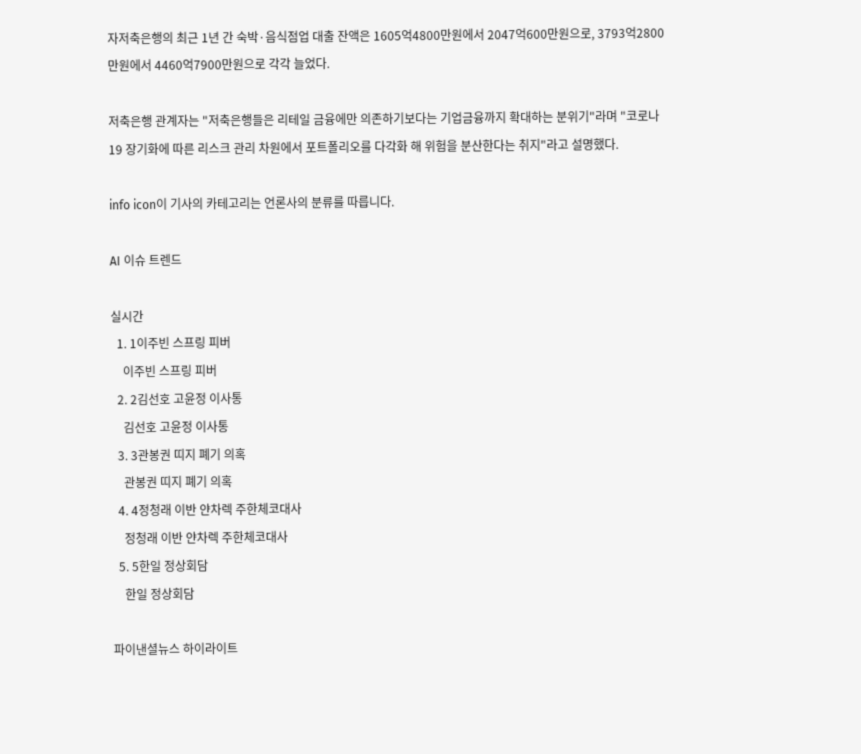자저축은행의 최근 1년 간 숙박·음식점업 대출 잔액은 1605억4800만원에서 2047억600만원으로, 3793억2800만원에서 4460억7900만원으로 각각 늘었다.

저축은행 관계자는 "저축은행들은 리테일 금융에만 의존하기보다는 기업금융까지 확대하는 분위기"라며 "코로나19 장기화에 따른 리스크 관리 차원에서 포트폴리오를 다각화 해 위험을 분산한다는 취지"라고 설명했다.

info icon이 기사의 카테고리는 언론사의 분류를 따릅니다.

AI 이슈 트렌드

실시간
  1. 1이주빈 스프링 피버
    이주빈 스프링 피버
  2. 2김선호 고윤정 이사통
    김선호 고윤정 이사통
  3. 3관봉권 띠지 폐기 의혹
    관봉권 띠지 폐기 의혹
  4. 4정청래 이반 얀차렉 주한체코대사
    정청래 이반 얀차렉 주한체코대사
  5. 5한일 정상회담
    한일 정상회담

파이낸셜뉴스 하이라이트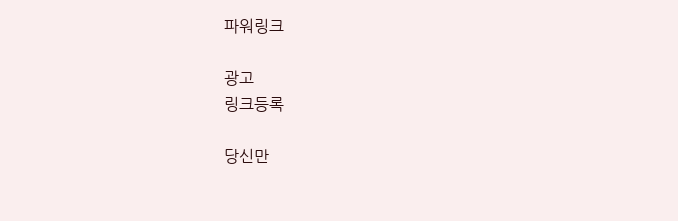파워링크

광고
링크등록

당신만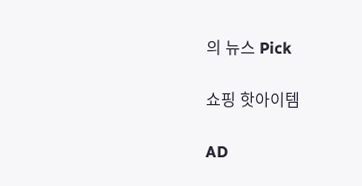의 뉴스 Pick

쇼핑 핫아이템

AD